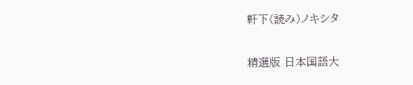軒下(読み)ノキシタ

精選版 日本国語大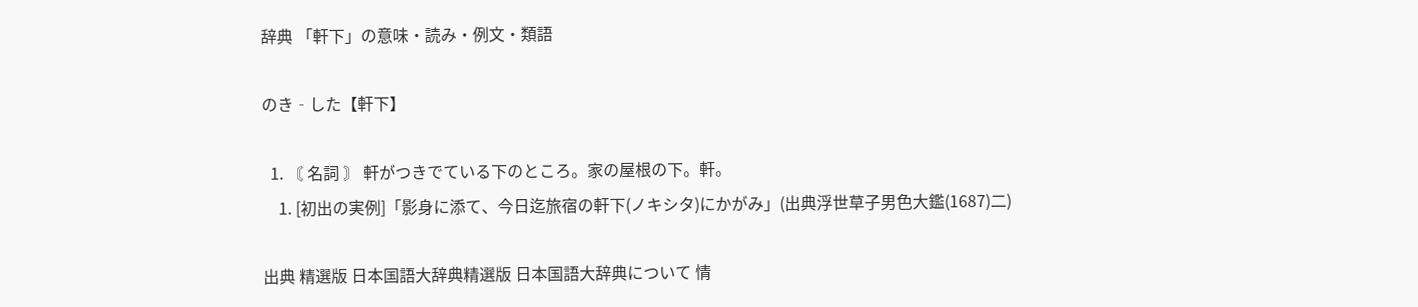辞典 「軒下」の意味・読み・例文・類語

のき‐した【軒下】

  1. 〘 名詞 〙 軒がつきでている下のところ。家の屋根の下。軒。
    1. [初出の実例]「影身に添て、今日迄旅宿の軒下(ノキシタ)にかがみ」(出典浮世草子男色大鑑(1687)二)

出典 精選版 日本国語大辞典精選版 日本国語大辞典について 情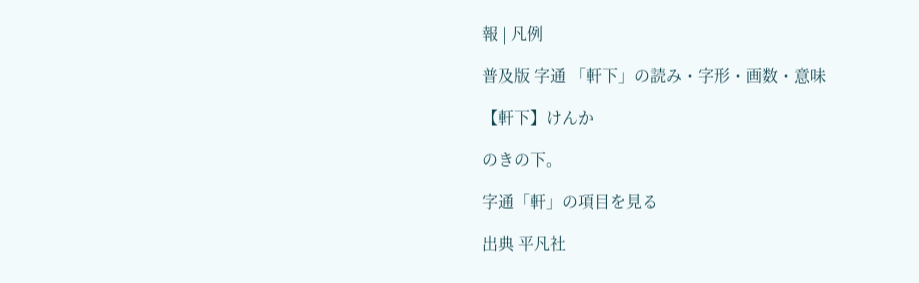報 | 凡例

普及版 字通 「軒下」の読み・字形・画数・意味

【軒下】けんか

のきの下。

字通「軒」の項目を見る

出典 平凡社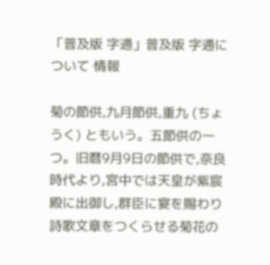「普及版 字通」普及版 字通について 情報

菊の節供,九月節供,重九 (ちょうく) ともいう。五節供の一つ。旧暦9月9日の節供で,奈良時代より,宮中では天皇が紫宸殿に出御し,群臣に宴を賜わり詩歌文章をつくらせる菊花の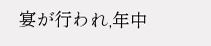宴が行われ,年中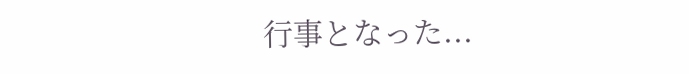行事となった...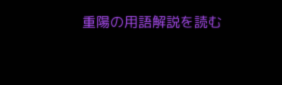重陽の用語解説を読む